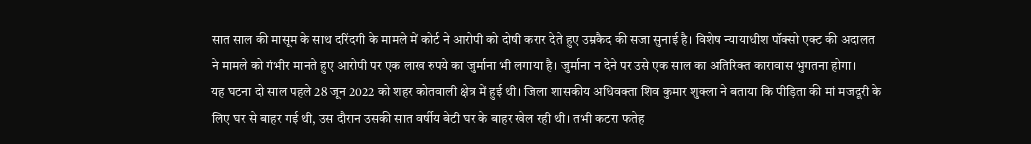सात साल की मासूम के साथ दरिंदगी के मामले में कोर्ट ने आरोपी को दोषी करार देते हुए उम्रकैद की सजा सुनाई है। विशेष न्यायाधीश पॉक्सो एक्ट की अदालत ने मामले को गंभीर मानते हुए आरोपी पर एक लाख रुपये का जुर्माना भी लगाया है। जुर्माना न देने पर उसे एक साल का अतिरिक्त कारावास भुगतना होगा।
यह घटना दो साल पहले 28 जून 2022 को शहर कोतवाली क्षेत्र में हुई थी। जिला शासकीय अधिवक्ता शिव कुमार शुक्ला ने बताया कि पीड़िता की मां मजदूरी के लिए घर से बाहर गई थी, उस दौरान उसकी सात वर्षीय बेटी घर के बाहर खेल रही थी। तभी कटरा फतेह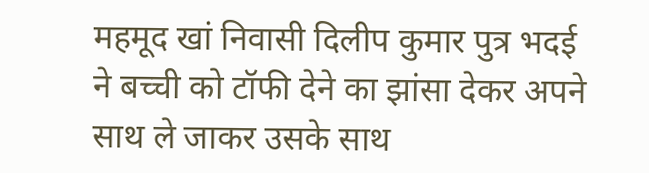महमूद खां निवासी दिलीप कुमार पुत्र भदई ने बच्ची को टॉफी देने का झांसा देकर अपने साथ ले जाकर उसके साथ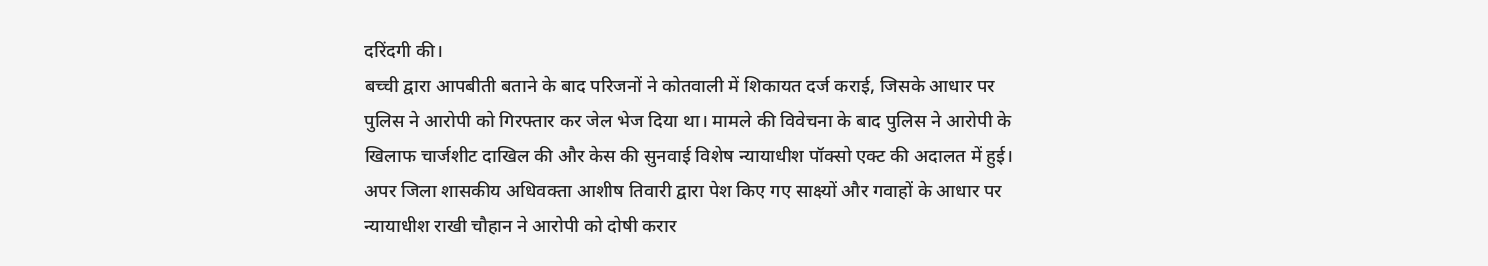दरिंदगी की।
बच्ची द्वारा आपबीती बताने के बाद परिजनों ने कोतवाली में शिकायत दर्ज कराई, जिसके आधार पर पुलिस ने आरोपी को गिरफ्तार कर जेल भेज दिया था। मामले की विवेचना के बाद पुलिस ने आरोपी के खिलाफ चार्जशीट दाखिल की और केस की सुनवाई विशेष न्यायाधीश पॉक्सो एक्ट की अदालत में हुई।
अपर जिला शासकीय अधिवक्ता आशीष तिवारी द्वारा पेश किए गए साक्ष्यों और गवाहों के आधार पर न्यायाधीश राखी चौहान ने आरोपी को दोषी करार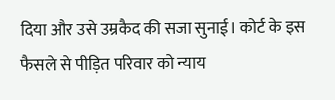दिया और उसे उम्रकैद की सजा सुनाई। कोर्ट के इस फैसले से पीड़ित परिवार को न्याय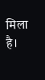मिला है।